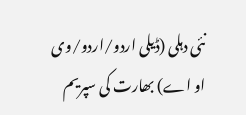نئی دہلی (ڈیلی اردو/اردو/وی او اے) بھارت کی سپریم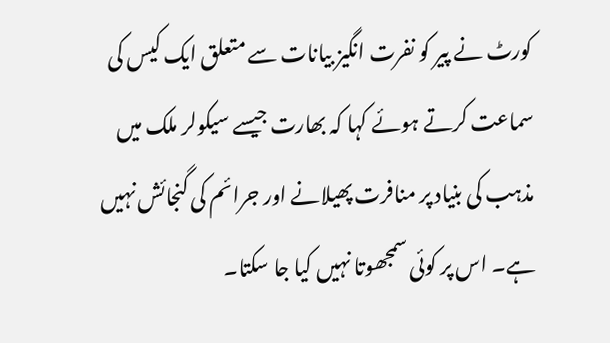کورٹ نے پیر کو نفرت انگیز بیانات سے متعلق ایک کیس کی سماعت کرتے ہوئے کہا کہ بھارت جیسے سیکولر ملک میں مذہب کی بنیاد پر منافرت پھیلانے اور جرائم کی گنجائش نہیں ہے۔ اس پر کوئی سمجھوتا نہیں کیا جا سکتا۔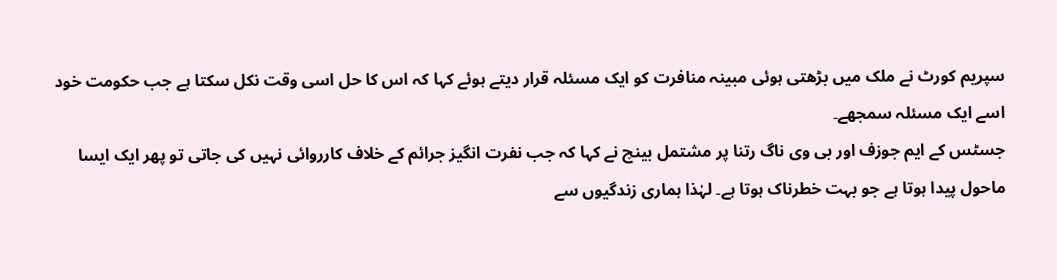سپریم کورٹ نے ملک میں بڑھتی ہوئی مبینہ منافرت کو ایک مسئلہ قرار دیتے ہوئے کہا کہ اس کا حل اسی وقت نکل سکتا ہے جب حکومت خود اسے ایک مسئلہ سمجھے۔
جسٹس کے ایم جوزف اور بی وی ناگ رتنا پر مشتمل بینچ نے کہا کہ جب نفرت انگیز جرائم کے خلاف کارروائی نہیں کی جاتی تو پھر ایک ایسا ماحول پیدا ہوتا ہے جو بہت خطرناک ہوتا ہے۔ لہٰذا ہماری زندگیوں سے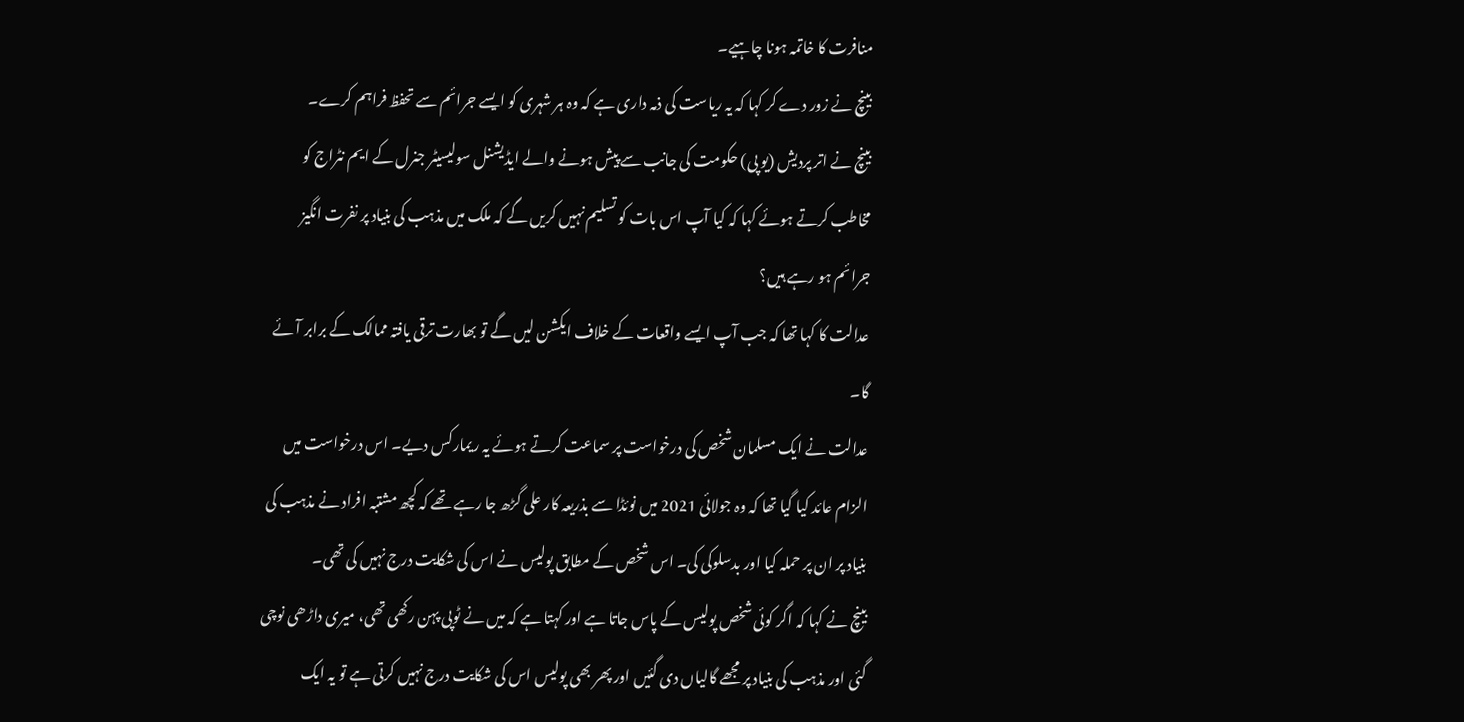منافرت کا خاتمہ ہونا چاہیے۔
بینچ نے زور دے کر کہا کہ یہ ریاست کی ذمہ داری ہے کہ وہ ہر شہری کو ایسے جرائم سے تحفظ فراہم کرے۔
بینچ نے اتر پردیش (یو پی) حکومت کی جانب سے پیش ہونے والے ایڈیشنل سولیسیٹر جنرل کے ایم نٹراج کو مخاطب کرتے ہوئے کہا کہ کیا آپ اس بات کو تسلیم نہیں کریں گے کہ ملک میں مذہب کی بنیاد پر نفرت انگیز جرائم ہو رہے ہیں؟
عدالت کا کہا تھا کہ جب آپ ایسے واقعات کے خلاف ایکشن لیں گے تو بھارت ترقی یافتہ ممالک کے برابر آئے گا۔
عدالت نے ایک مسلمان شخص کی درخواست پر سماعت کرتے ہوئے یہ ریمارکس دیے۔ اس درخواست میں الزام عائد کیا گیا تھا کہ وہ جولائی 2021 میں نوئڈا سے بذریعہ کار علی گڑھ جا رہے تھے کہ کچھ مشتبہ افراد نے مذہب کی بنیاد پر ان پر حملہ کیا اور بدسلوکی کی۔ اس شخص کے مطابق پولیس نے اس کی شکایت درج نہیں کی تھی۔
بینچ نے کہا کہ اگر کوئی شخص پولیس کے پاس جاتا ہے اور کہتا ہے کہ میں نے ٹوپی پہن رکھی تھی، میری داڑھی نوچی گئی اور مذہب کی بنیاد پر مجھے گالیاں دی گئیں اور پھر بھی پولیس اس کی شکایت درج نہیں کرتی ہے تو یہ ایک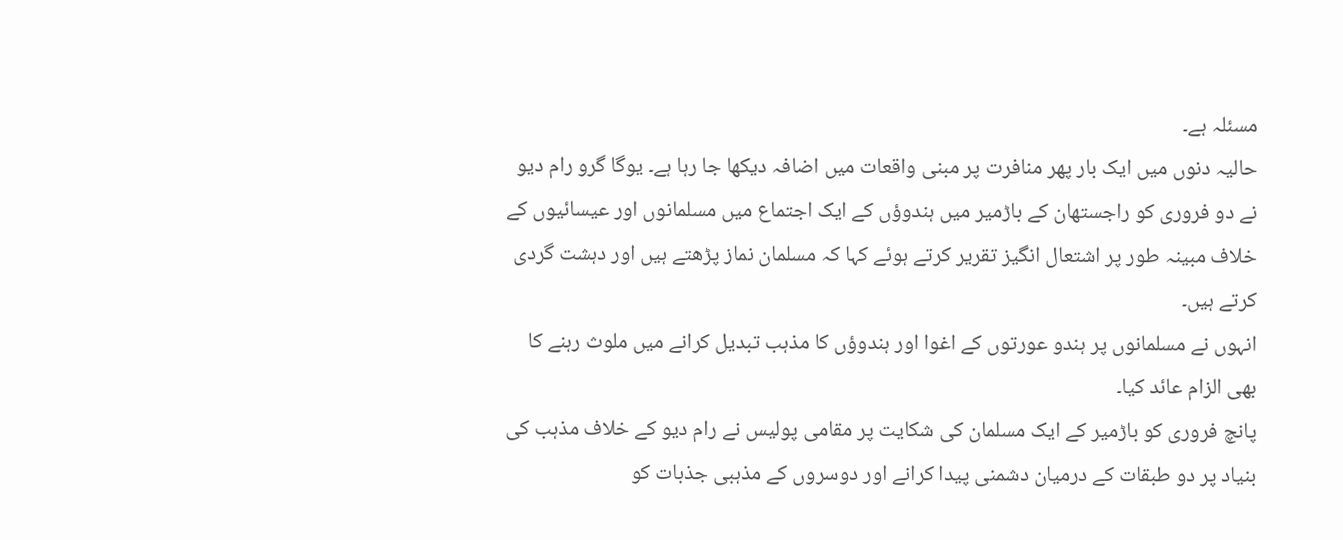مسئلہ ہے۔
حالیہ دنوں میں ایک بار پھر منافرت پر مبنی واقعات میں اضافہ دیکھا جا رہا ہے۔ یوگا گرو رام دیو نے دو فروری کو راجستھان کے باڑمیر میں ہندوؤں کے ایک اجتماع میں مسلمانوں اور عیسائیوں کے خلاف مبینہ طور پر اشتعال انگیز تقریر کرتے ہوئے کہا کہ مسلمان نماز پڑھتے ہیں اور دہشت گردی کرتے ہیں۔
انہوں نے مسلمانوں پر ہندو عورتوں کے اغوا اور ہندوؤں کا مذہب تبدیل کرانے میں ملوث رہنے کا بھی الزام عائد کیا۔
پانچ فروری کو باڑمیر کے ایک مسلمان کی شکایت پر مقامی پولیس نے رام دیو کے خلاف مذہب کی بنیاد پر دو طبقات کے درمیان دشمنی پیدا کرانے اور دوسروں کے مذہبی جذبات کو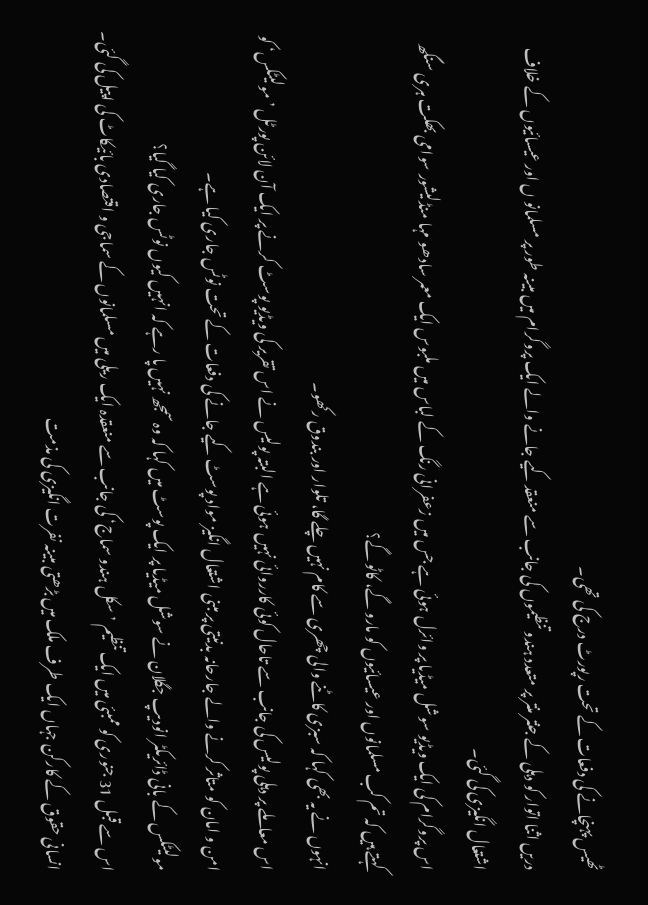ٹھیس پہنچانے کی دفعات کے تحت رپورٹ درج کی تھی۔
دریں اثنا اتوار کو دہلی کے جنتر منتر پر متعدد ہندو تنظیموں کی جانب سے منعقد کیے جانے والے ایک پروگرام میں مبینہ طور پر مسلمانو ں اور عیسائیوں کے خلاف اشتعال انگیزی کی گئی۔
اس پروگرام کی ایک ویڈیو سوشل میڈیا پر وائرل ہوئی ہے جس میں زعفرانی رنگ کے لباس میں ملبوس ایک معمر سادھو مہا منڈلیشور سوامی بھکت ہری سنگھ کہتے ہیں کہ تم کب مسلمانوں اور عیسائیوں کو مارو گے، کاٹو گے؟
انہوں نے یہ بھی کہا کہ سبزی کاٹنے والی چھری سے کام نہیں چلے گا، تلوار اور بندوق رکھو۔
اس معاملے پر دہلی پولیس کی جانب سے تاحال کوئی کارروائی نہیں ہوئی ہے البتہ پولیس نے اس تقریر کی ویڈیو پوسٹ کرنے پر ایک آن لائن پورٹل ’مولیٹکس‘ کو امن و امان کو متاثر کرنے والے جارحانہ بدنیتی پر مبنی اشتعال انگیز مواد پوسٹ کیے جانے کی دفعات کے تحت نوٹس جاری کیا ہے۔
مولیٹکس کے بانی ڈائریکٹر انودیپ جگلان نے سوشل میڈیا پر ایک پوسٹ میں کہا کہ وہ سمجھ نہیں پا رہے کہ انہیں کیوں نوٹس جاری کیا گیا؟
اس سے قبل 31 جنوری کو ممبئی میں ایک تنظیم ’سکل ہندو سماج‘ کی جانب سے منعقدہ ایک ریلی میں مسلمانوں کے سماجی و اقتصادی بائیکاٹ کی اپیل کی گئی۔
انسانی حقوق کے کارکن جہاں ایک طرف ملک میں بڑھتی مبینہ نفرت انگیزی کی مذمت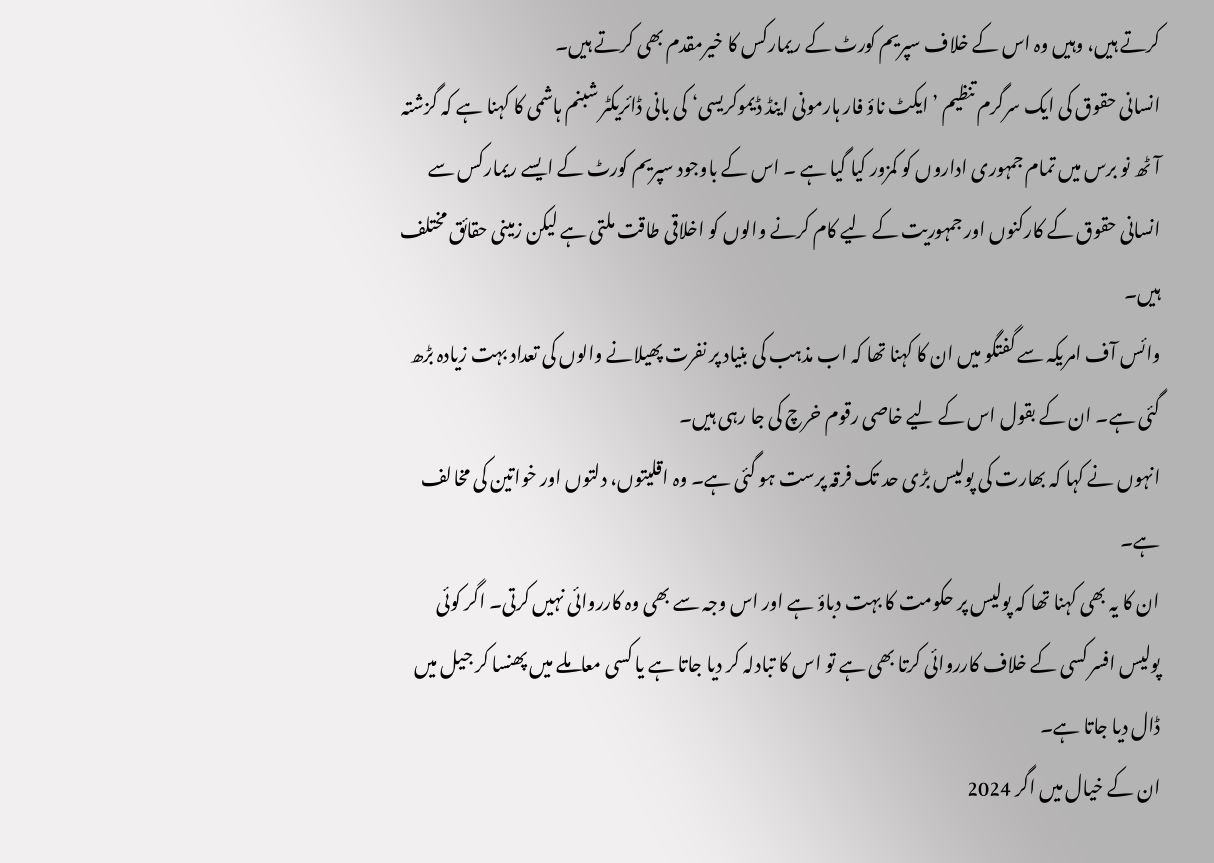کرتے ہیں، وہیں وہ اس کے خلاف سپریم کورٹ کے ریمارکس کا خیرمقدم بھی کرتے ہیں۔
انسانی حقوق کی ایک سرگرم تنظیم ’ایکٹ ناؤ فار ہارمونی اینڈ ڈیموکریسی‘ کی بانی ڈائریکٹر شبنم ہاشمی کا کہنا ہے کہ گزشتہ آٹھ نو برس میں تمام جمہوری اداروں کو کمزور کیا گیا ہے ۔ اس کے باوجود سپریم کورٹ کے ایسے ریمارکس سے انسانی حقوق کے کارکنوں اور جمہوریت کے لیے کام کرنے والوں کو اخلاقی طاقت ملتی ہے لیکن زمینی حقائق مختلف ہیں۔
وائس آف امریکہ سے گفتگو میں ان کا کہنا تھا کہ اب مذہب کی بنیاد پر نفرت پھیلانے والوں کی تعداد بہت زیادہ بڑھ گئی ہے۔ ان کے بقول اس کے لیے خاصی رقوم خرچ کی جا رہی ہیں۔
انہوں نے کہا کہ بھارت کی پولیس بڑی حد تک فرقہ پرست ہو گئی ہے۔ وہ اقلیتوں، دلتوں اور خواتین کی مخالف ہے۔
ان کا یہ بھی کہنا تھا کہ پولیس پر حکومت کا بہت دباؤ ہے اور اس وجہ سے بھی وہ کارروائی نہیں کرتی۔ اگر کوئی پولیس افسر کسی کے خلاف کارروائی کرتا بھی ہے تو اس کا تبادلہ کر دیا جاتا ہے یا کسی معاملے میں پھنسا کر جیل میں ڈال دیا جاتا ہے۔
ان کے خیال میں اگر 2024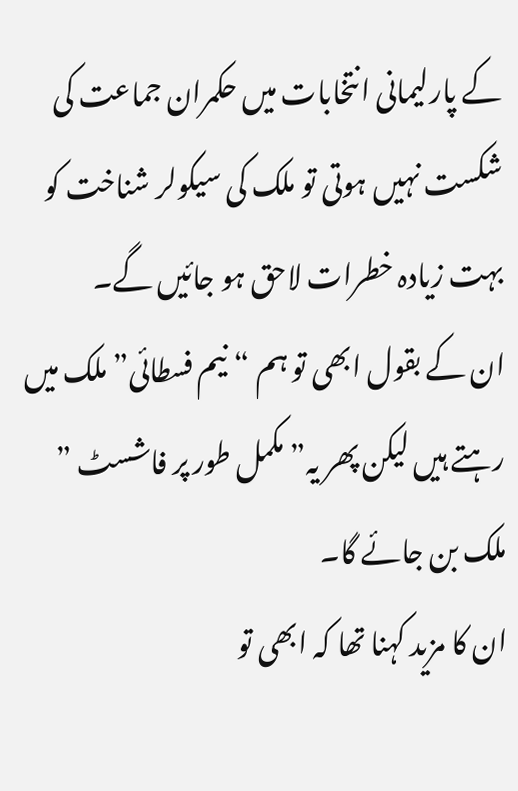کے پارلیمانی انتخابات میں حکمران جماعت کی شکست نہیں ہوتی تو ملک کی سیکولر شناخت کو بہت زیادہ خطرات لاحق ہو جائیں گے۔
ان کے بقول ابھی تو ہم “نیم فسطائی” ملک میں رہتے ہیں لیکن پھر یہ” مکمل طور پر فاشسٹ ” ملک بن جائے گا۔
ان کا مزید کہنا تھا کہ ابھی تو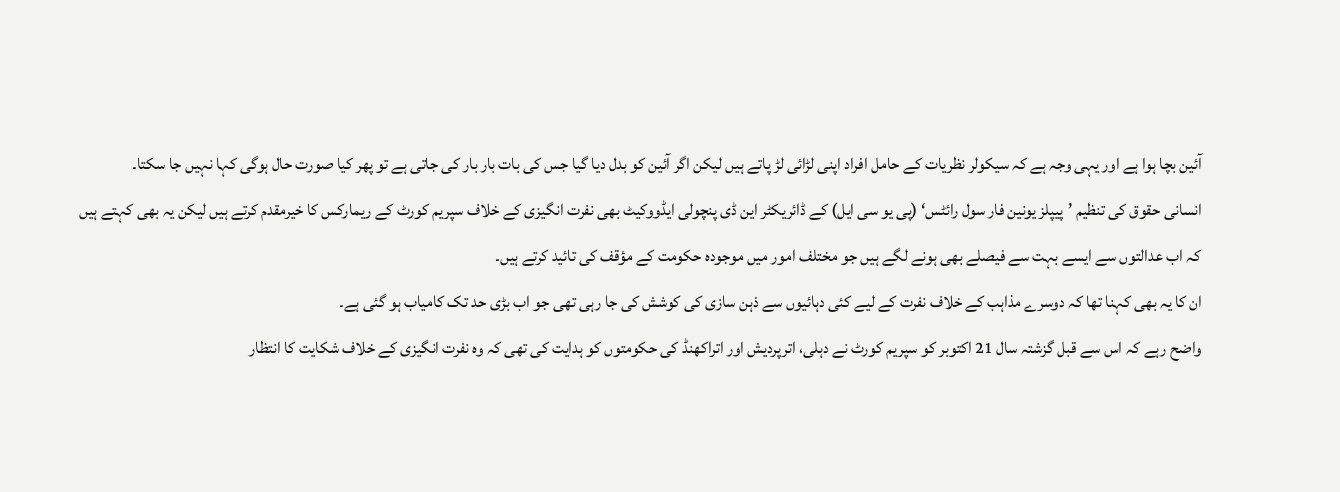آئین بچا ہوا ہے اور یہی وجہ ہے کہ سیکولر نظریات کے حامل افراد اپنی لڑائی لڑ پاتے ہیں لیکن اگر آئین کو بدل دیا گیا جس کی بات بار بار کی جاتی ہے تو پھر کیا صورت حال ہوگی کہا نہیں جا سکتا۔
انسانی حقوق کی تنظیم ’پیپلز یونین فار سول رائٹس‘ (پی یو سی ایل) کے ڈائریکٹر این ڈی پنچولی ایڈووکیٹ بھی نفرت انگیزی کے خلاف سپریم کورٹ کے ریمارکس کا خیرمقدم کرتے ہیں لیکن یہ بھی کہتے ہیں کہ اب عدالتوں سے ایسے بہت سے فیصلے بھی ہونے لگے ہیں جو مختلف امور میں موجودہ حکومت کے مؤقف کی تائید کرتے ہیں۔
ان کا یہ بھی کہنا تھا کہ دوسرے مذاہب کے خلاف نفرت کے لیے کئی دہائیوں سے ذہن سازی کی کوشش کی جا رہی تھی جو اب بڑی حد تک کامیاب ہو گئی ہے۔
واضح رہے کہ اس سے قبل گزشتہ سال 21 اکتوبر کو سپریم کورٹ نے دہلی، اترپردیش اور اتراکھنڈ کی حکومتوں کو ہدایت کی تھی کہ وہ نفرت انگیزی کے خلاف شکایت کا انتظار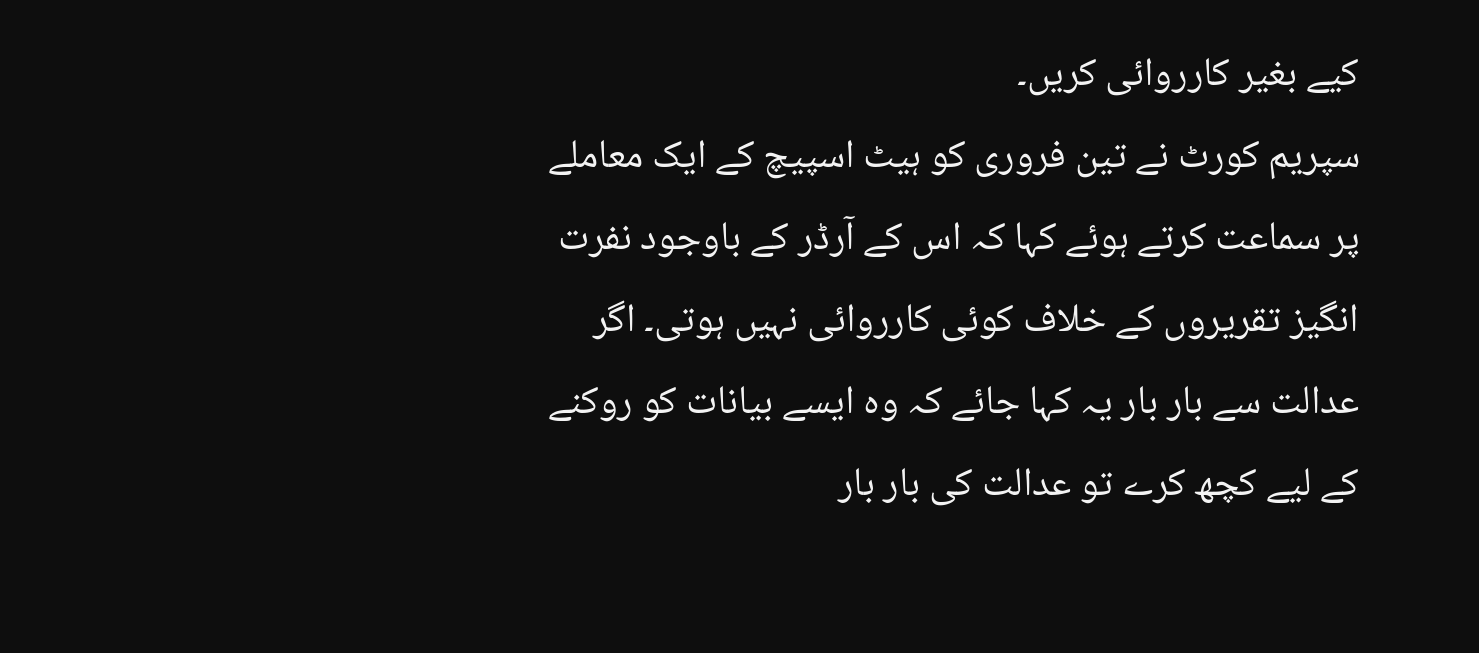کیے بغیر کارروائی کریں۔
سپریم کورٹ نے تین فروری کو ہیٹ اسپیچ کے ایک معاملے پر سماعت کرتے ہوئے کہا کہ اس کے آرڈر کے باوجود نفرت انگیز تقریروں کے خلاف کوئی کارروائی نہیں ہوتی۔ اگر عدالت سے بار بار یہ کہا جائے کہ وہ ایسے بیانات کو روکنے کے لیے کچھ کرے تو عدالت کی بار بار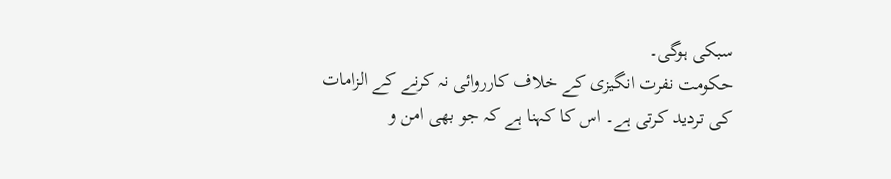سبکی ہوگی۔
حکومت نفرت انگیزی کے خلاف کارروائی نہ کرنے کے الزامات کی تردید کرتی ہے۔ اس کا کہنا ہے کہ جو بھی امن و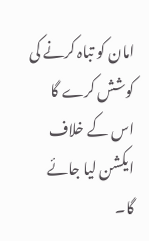امان کو تباہ کرنے کی کوشش کرے گا اس کے خلاف ایکشن لیا جائے گا۔